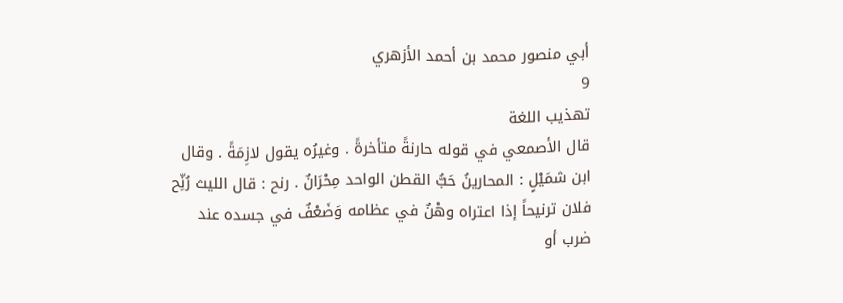أبي منصور محمد بن أحمد الأزهري
9
تهذيب اللغة
قال الأصمعي في قوله حارنةً متأخرةً . وغيرُه يقول لازِمَةً . وقال ابن شمَيْلٍ : المحارينُ حَبُّ القطن الواحد مِحْرَانٌ . رنح : قال الليث رُنِّح فلان ترنيحاً إذا اعتراه وهْنٌ في عظامه وَضَعْفٌ في جسده عند ضرب أو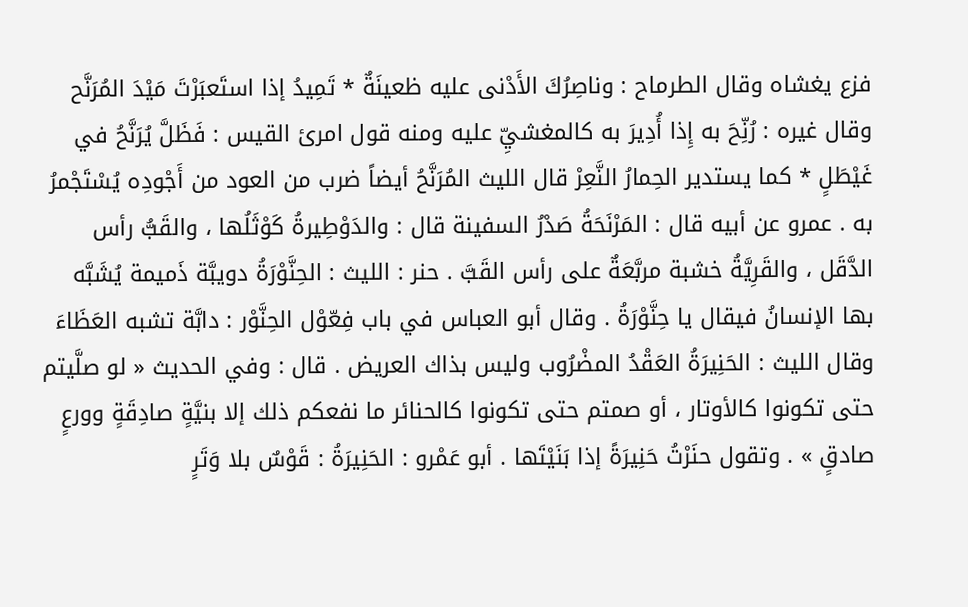فزع يغشاه وقال الطرماح : وناصِرُكَ الأَدْنى عليه ظعينَةٌ * تَمِيدُ إذا استَعبَرْتَ مَيْدَ المُرَنَّح وقال غيره : رُنِّحَ به إِذا أُدِيرَ به كالمغشيِّ عليه ومنه قول امرئ القيس : فَظَلَّ يُرَنَّحُ في غَيْطَلٍ * كما يستدير الحِمارُ النَّعِرْ قال الليث المُرَنَّحُ أيضاً ضرب من العود من أَجْودِه يُسْتَجْمرُ به . عمرو عن أبيه قال : المَرْنَحَةُ صَدْرُ السفينة قال : والدَوْطِيرةُ كَوْثَلُها ، والقَبُّ رأس الدَّقَل ، والقَرِيَّةُ خشبة مربَّعَةٌ على رأس القَبَّ . حنر : الليث : الحِنَّوْرَةُ دويبَّة ذَميمة يُشَبَّه بها الإنسانُ فيقال يا حِنَّوْرَةُ . وقال أبو العباس في باب فِعّوْل الحِنَّوْر : دابَّة تشبه العَظَاءَ وقال الليث : الحَنِيرَةُ العَقْدُ المضْرُوب وليس بذاك العريض . قال : وفي الحديث « لو صلَّيتم حتى تكونوا كالأوتار ، أو صمتم حتى تكونوا كالحنائر ما نفعكم ذلك إلا بنيَّةٍ صادِقَةٍ وورعٍ صادقٍ » . وتقول حنَرْتُ حَنِيرَةً إذا بَنَيْتَها . أبو عَمْرو : الحَنِيرَةُ : قَوْسٌ بلا وَتَرٍ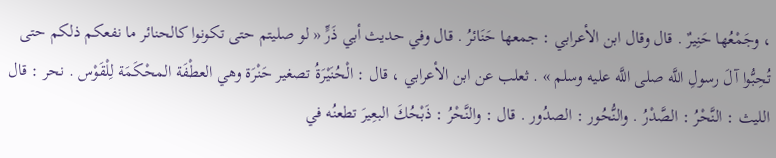، وجَمْعُها حَنِيرٌ . قال وقال ابن الأعرابي : جمعها حَنَائرُ . قال وفي حديث أبي ذَرٍّ « لو صليتم حتى تكونوا كالحنائر ما نفعكم ذلكم حتى تُحِبُّوا آلَ رسولِ اللَّه صلى اللَّه عليه وسلم » . ثعلب عن ابن الأعرابي ، قال : الْحُنَيْرَةُ تصغير حَنْرَة وهي العطْفَة المحْكَمَة لِلْقَوْس . نحر : قال الليث : النَّحْرُ : الصَّدْرُ . والنُّحُور : الصدُور . قال : والنَّحْرُ : ذَبْحُكَ البعِيرَ تطعنُه في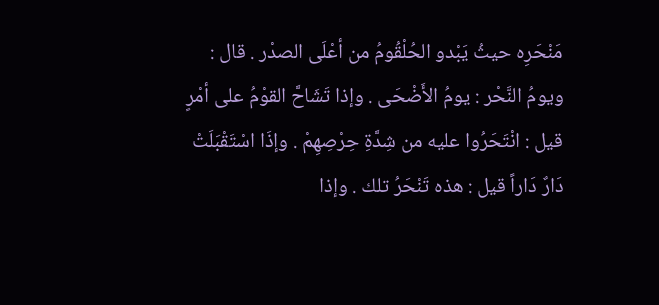مَنْحَرِه حيثُ يَبْدو الحُلْقُومُ من أعْلَى الصدْر . قال : ويومُ النَّحْر : يومُ الأَضْحَى . وإذا تَشَاحَّ القوْمُ على أمْرٍ قيل : انْتَحَرُوا عليه من شِدَّةِ حِرْصِهِمْ . وإذَا اسْتَقْبَلَتْ دَارٌ دَاراً قيل : هذه تَنْحَرُ تلك . وإذا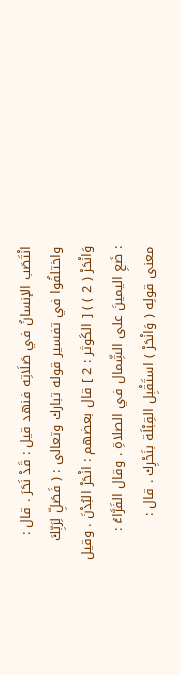انْتَصَب الإنسانُ في صَلَاتِه فنهد قيل : قَدْ نَحَرَ . قال : واختلفُوا في تفسير قوله تبارك وتعالى : ( فَصَلِّ لِرَبِّكَ وَانْحَرْ ( 2 ) ) [ الكَوثر : 2 ] قال بعضهم : انْحَرْ البُدْنَ . وقيل : ضَعِ اليمينَ على الشِّمال في الصلاةِ . وقال الفَرَّاءُ : معنى قولِه ( وَانْحَرْ ) استَقْبِل القِبْلَة بنَحْرِك . قال :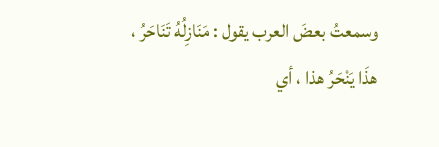وسمعتُ بعضَ العرب يقول : مَنَازِلُهُ تَنَاحَرُ ، هذَا يَنْحَرُ هذا ، أي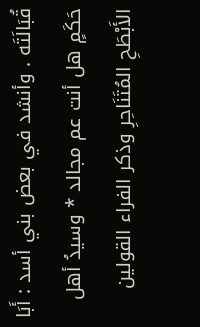قُبَالَتَه . وأنشد في بعض بني أسد : أَبَا حَكَمٍ هل أنت عم مجالد * وسيدُ أهل الأَبْطَحِ المُتَنَاحِرِ وذكر الفراء القولين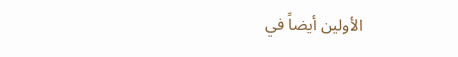الأولين أيضاً في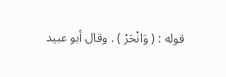قوله : ( وَانْحَرْ ) . وقال أبو عبيد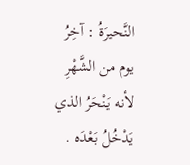النَّحيرَةُ : آخِرُ يوم من الشَّهْرِ لأنه يَنْحَرُ الذي يَدْخُلُ بَعْدَه .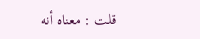قلت : معناه أنه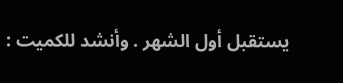يستقبل أول الشهر . وأنشد للكميت :